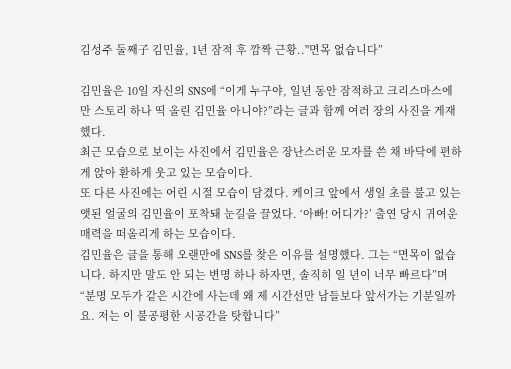김성주 둘째子 김민율, 1년 잠적 후 깜짝 근황.."면목 없습니다”

김민율은 10일 자신의 SNS에 “이게 누구야, 일년 동안 잠적하고 크리스마스에만 스토리 하나 띡 올린 김민율 아니야?”라는 글과 함께 여러 장의 사진을 게재했다.
최근 모습으로 보이는 사진에서 김민율은 장난스러운 모자를 쓴 채 바닥에 편하게 앉아 환하게 웃고 있는 모습이다.
또 다른 사진에는 어린 시절 모습이 담겼다. 케이크 앞에서 생일 초를 불고 있는 앳된 얼굴의 김민율이 포착돼 눈길을 끌었다. ‘아빠! 어디가?’ 출연 당시 귀여운 매력을 떠올리게 하는 모습이다.
김민율은 글을 통해 오랜만에 SNS를 찾은 이유를 설명했다. 그는 “면목이 없습니다. 하지만 말도 안 되는 변명 하나 하자면, 솔직히 일 년이 너무 빠르다”며 “분명 모두가 같은 시간에 사는데 왜 제 시간선만 남들보다 앞서가는 기분일까요. 저는 이 불공평한 시공간을 탓합니다”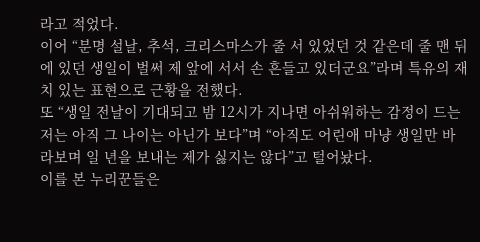라고 적었다.
이어 “분명 설날, 추석, 크리스마스가 줄 서 있었던 것 같은데 줄 맨 뒤에 있던 생일이 벌써 제 앞에 서서 손 흔들고 있더군요”라며 특유의 재치 있는 표현으로 근황을 전했다.
또 “생일 전날이 기대되고 밤 12시가 지나면 아쉬워하는 감정이 드는 저는 아직 그 나이는 아닌가 보다”며 “아직도 어린애 마냥 생일만 바라보며 일 년을 보내는 제가 싫지는 않다”고 털어놨다.
이를 본 누리꾼들은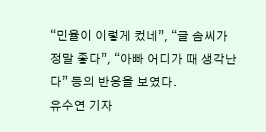“민율이 이렇게 컸네”, “글 솜씨가 정말 좋다”, “아빠 어디가 때 생각난다” 등의 반응을 보였다.
유수연 기자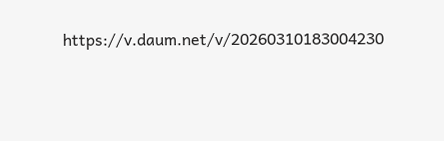https://v.daum.net/v/20260310183004230